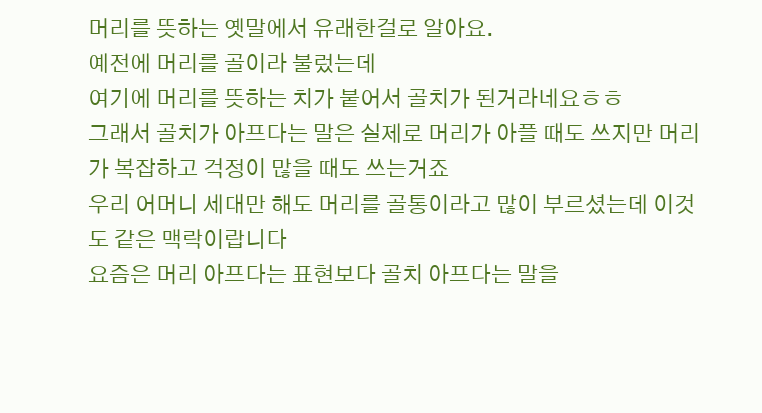머리를 뜻하는 옛말에서 유래한걸로 알아요.
예전에 머리를 골이라 불렀는데
여기에 머리를 뜻하는 치가 붙어서 골치가 된거라네요ㅎㅎ
그래서 골치가 아프다는 말은 실제로 머리가 아플 때도 쓰지만 머리가 복잡하고 걱정이 많을 때도 쓰는거죠
우리 어머니 세대만 해도 머리를 골통이라고 많이 부르셨는데 이것도 같은 맥락이랍니다
요즘은 머리 아프다는 표현보다 골치 아프다는 말을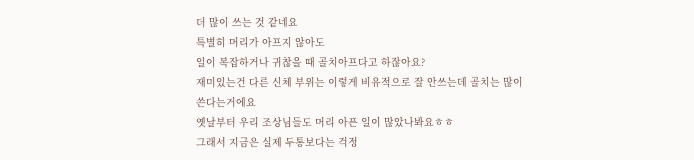더 많이 쓰는 것 같네요
특별히 머리가 아프지 않아도
일이 복잡하거나 귀찮을 때 골치아프다고 하잖아요?
재미있는건 다른 신체 부위는 이렇게 비유적으로 잘 안쓰는데 골치는 많이 쓴다는거에요
옛날부터 우리 조상님들도 머리 아픈 일이 많았나봐요ㅎㅎ
그래서 지금은 실제 두통보다는 걱정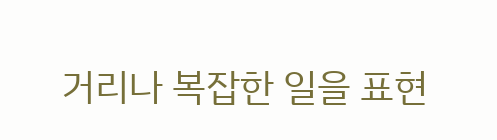거리나 복잡한 일을 표현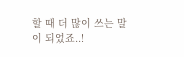할 때 더 많이 쓰는 말이 되었죠..!